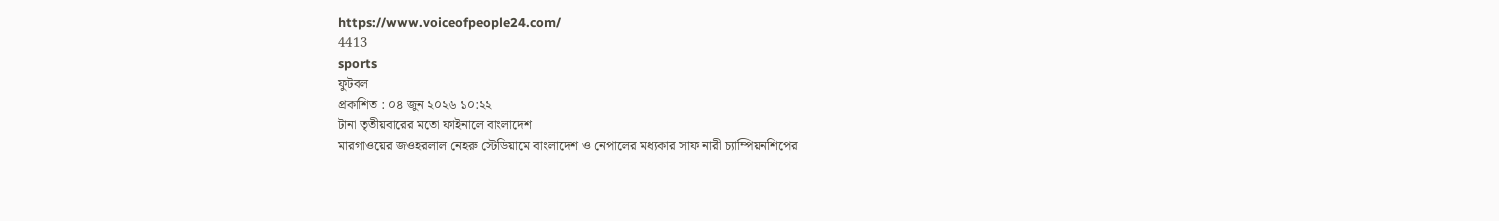https://www.voiceofpeople24.com/
4413
sports
ফুটবল
প্রকাশিত : ০৪ জুন ২০২৬ ১০:২২
টানা তৃতীয়বারের মতো ফাইনালে বাংলাদেশ
মারগাওয়ের জওহরলাল নেহরু স্টেডিয়ামে বাংলাদেশ ও নেপালের মধ্যকার সাফ নারী চ্যাম্পিয়নশিপের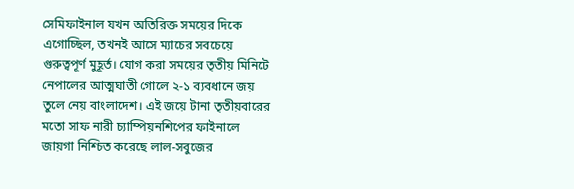সেমিফাইনাল যখন অতিরিক্ত সময়ের দিকে এগোচ্ছিল, তখনই আসে ম্যাচের সবচেয়ে গুরুত্বপূর্ণ মুহূর্ত। যোগ করা সময়ের তৃতীয় মিনিটে নেপালের আত্মঘাতী গোলে ২-১ ব্যবধানে জয় তুলে নেয় বাংলাদেশ। এই জয়ে টানা তৃতীয়বারের মতো সাফ নারী চ্যাম্পিয়নশিপের ফাইনালে জায়গা নিশ্চিত করেছে লাল-সবুজের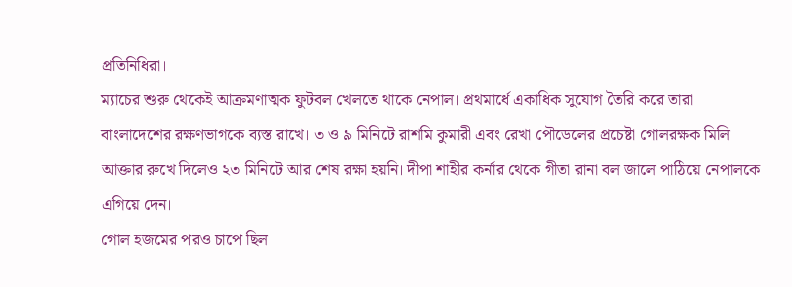প্রতিনিধিরা।
ম্যাচের শুরু থেকেই আক্রমণাত্মক ফুটবল খেলতে থাকে নেপাল। প্রথমার্ধে একাধিক সুযোগ তৈরি করে তারা বাংলাদেশের রক্ষণভাগকে ব্যস্ত রাখে। ৩ ও ৯ মিনিটে রাশমি কুমারী এবং রেখা পৌডেলের প্রচেষ্টা গোলরক্ষক মিলি আক্তার রুখে দিলেও ২৩ মিনিটে আর শেষ রক্ষা হয়নি। দীপা শাহীর কর্নার থেকে গীতা রানা বল জালে পাঠিয়ে নেপালকে এগিয়ে দেন।
গোল হজমের পরও চাপে ছিল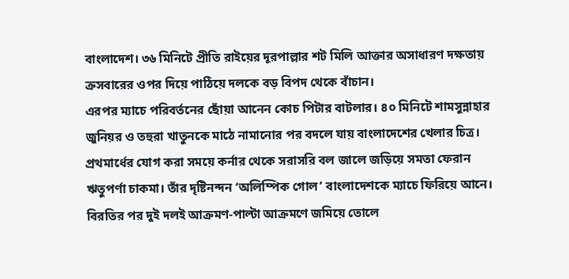বাংলাদেশ। ৩৬ মিনিটে প্রীতি রাইয়ের দূরপাল্লার শট মিলি আক্তার অসাধারণ দক্ষতায় ক্রসবারের ওপর দিয়ে পাঠিয়ে দলকে বড় বিপদ থেকে বাঁচান।
এরপর ম্যাচে পরিবর্তনের ছোঁয়া আনেন কোচ পিটার বাটলার। ৪০ মিনিটে শামসুন্নাহার জুনিয়র ও তহুরা খাতুনকে মাঠে নামানোর পর বদলে যায় বাংলাদেশের খেলার চিত্র। প্রথমার্ধের যোগ করা সময়ে কর্নার থেকে সরাসরি বল জালে জড়িয়ে সমতা ফেরান ঋতুপর্ণা চাকমা। তাঁর দৃষ্টিনন্দন ‘অলিম্পিক গোল’ বাংলাদেশকে ম্যাচে ফিরিয়ে আনে।
বিরতির পর দুই দলই আক্রমণ-পাল্টা আক্রমণে জমিয়ে তোলে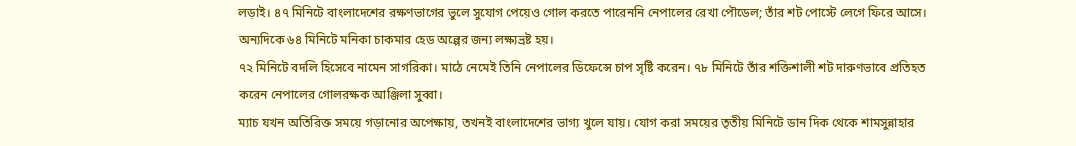লড়াই। ৪৭ মিনিটে বাংলাদেশের রক্ষণভাগের ভুলে সুযোগ পেয়েও গোল করতে পারেননি নেপালের রেখা পৌডেল; তাঁর শট পোস্টে লেগে ফিরে আসে। অন্যদিকে ৬৪ মিনিটে মনিকা চাকমার হেড অল্পের জন্য লক্ষ্যভ্রষ্ট হয়।
৭২ মিনিটে বদলি হিসেবে নামেন সাগরিকা। মাঠে নেমেই তিনি নেপালের ডিফেন্সে চাপ সৃষ্টি করেন। ৭৮ মিনিটে তাঁর শক্তিশালী শট দারুণভাবে প্রতিহত করেন নেপালের গোলরক্ষক আঞ্জিলা সুব্বা।
ম্যাচ যখন অতিরিক্ত সময়ে গড়ানোর অপেক্ষায়, তখনই বাংলাদেশের ভাগ্য খুলে যায়। যোগ করা সময়ের তৃতীয় মিনিটে ডান দিক থেকে শামসুন্নাহার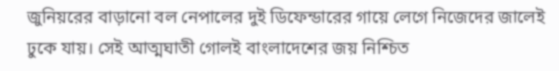জুনিয়রের বাড়ানো বল নেপালের দুই ডিফেন্ডারের গায়ে লেগে নিজেদের জালেই ঢুকে যায়। সেই আত্মঘাতী গোলই বাংলাদেশের জয় নিশ্চিত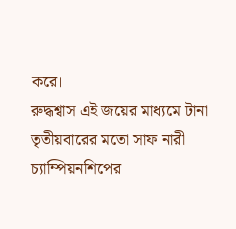করে।
রুদ্ধশ্বাস এই জয়ের মাধ্যমে টানা তৃতীয়বারের মতো সাফ নারী চ্যাম্পিয়নশিপের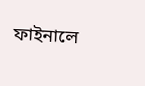ফাইনালে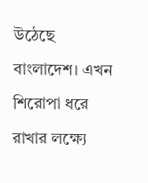উঠেছে বাংলাদেশ। এখন শিরোপা ধরে রাখার লক্ষ্যে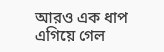আরও এক ধাপ এগিয়ে গেল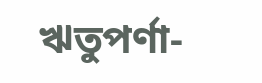ঋতুপর্ণা-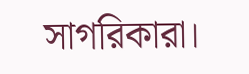সাগরিকারা।